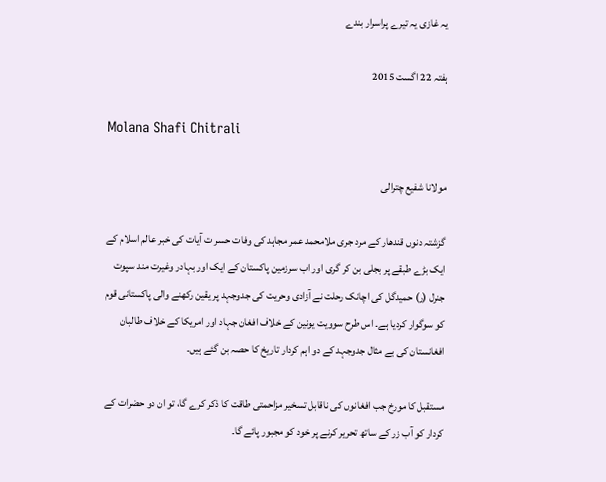یہ غازی یہ تیرے پراسرار بندے

ہفتہ 22 اگست 2015

Molana Shafi Chitrali

مولانا شفیع چترالی

گزشتہ دنوں قندھار کے مرد جری ملامحمد عمر مجاہد کی وفات حسر ت آیات کی خبر عالم اسلام کے ایک بڑے طبقے پر بجلی بن کر گری اور اب سرزمین پاکستان کے ایک اور بہادر وغیرت مند سپوت جنرل (ر) حمیدگل کی اچانک رحلت نے آزادی وحریت کی جدوجہد پر یقین رکھنے والی پاکستانی قوم کو سوگوار کردیا ہے۔ اس طرح سوویت یونین کے خلاف افغان جہاد اور امریکا کے خلاف طالبان افغانستان کی بے مثال جدوجہد کے دو اہم کردار تاریخ کا حصہ بن گئے ہیں۔

مستقبل کا مورخ جب افغانوں کی ناقابل تسخیر مزاحمتی طاقت کا ذکر کرے گا، تو ان دو حضرات کے کردار کو آب زر کے ساتھ تحریر کرنے پر خود کو مجبور پائے گا۔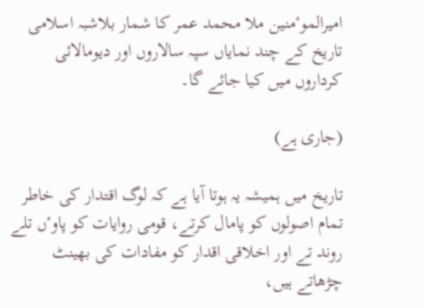امیرالموٴمنین ملا محمد عمر کا شمار بلاشبہ اسلامی تاریخ کے چند نمایاں سپہ سالاروں اور دیومالائی کرداروں میں کیا جائے گا۔

(جاری ہے)

تاریخ میں ہمیشہ یہ ہوتا آیا ہے کہ لوگ اقتدار کی خاطر تمام اصولوں کو پامال کرتے، قومی روایات کو پاوٴں تلے روند تے اور اخلاقی اقدار کو مفادات کی بھینٹ چڑھاتے ہیں،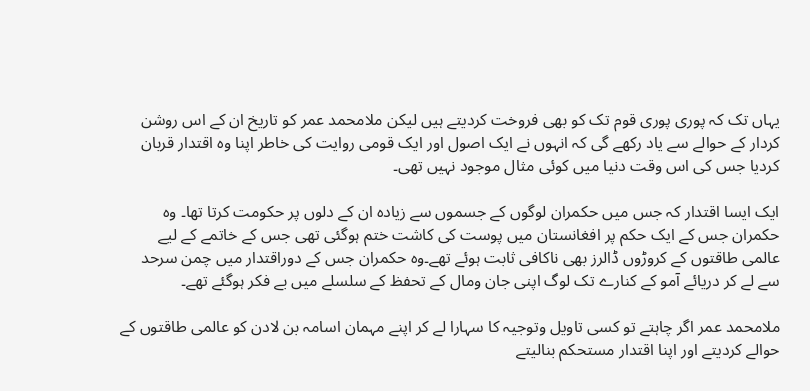یہاں تک کہ پوری پوری قوم تک کو بھی فروخت کردیتے ہیں لیکن ملامحمد عمر کو تاریخ ان کے اس روشن کردار کے حوالے سے یاد رکھے گی کہ انہوں نے ایک اصول اور ایک قومی روایت کی خاطر اپنا وہ اقتدار قربان کردیا جس کی اس وقت دنیا میں کوئی مثال موجود نہیں تھی۔

ایک ایسا اقتدار کہ جس میں حکمران لوگوں کے جسموں سے زیادہ ان کے دلوں پر حکومت کرتا تھا۔ وہ حکمران جس کے ایک حکم پر افغانستان میں پوست کی کاشت ختم ہوگئی تھی جس کے خاتمے کے لیے عالمی طاقتوں کے کروڑوں ڈالرز بھی ناکافی ثابت ہوئے تھے۔وہ حکمران جس کے دوراقتدار میں چمن سرحد سے لے کر دریائے آمو کے کنارے تک لوگ اپنی جان ومال کے تحفظ کے سلسلے میں بے فکر ہوگئے تھے۔

ملامحمد عمر اگر چاہتے تو کسی تاویل وتوجیہ کا سہارا لے کر اپنے مہمان اسامہ بن لادن کو عالمی طاقتوں کے حوالے کردیتے اور اپنا اقتدار مستحکم بنالیتے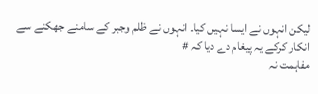لیکن انہوں نے ایسا نہیں کیا۔ انہوں نے ظلم وجبر کے سامنے جھکنے سے انکار کرکے یہ پیغام دے دیا کہ #
مفاہمت نہ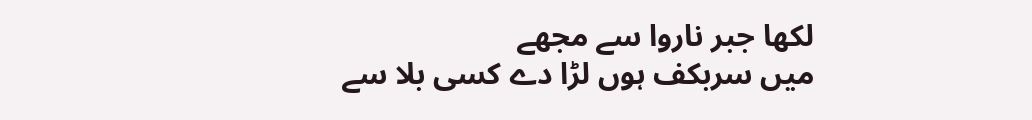لکھا جبر ناروا سے مجھے
میں سربکف ہوں لڑا دے کسی بلا سے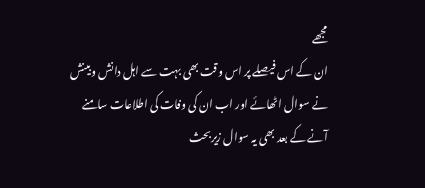مجھے
ان کے اس فیصلے پر اس وقت بھی بہت سے اہل دانش وبینش نے سوال اٹھائے اور اب ان کی وفات کی اطلاعات سامنے آنے کے بعد بھی یہ سوال زیربحث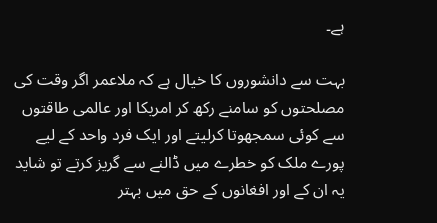ہے۔

بہت سے دانشوروں کا خیال ہے کہ ملاعمر اگر وقت کی مصلحتوں کو سامنے رکھ کر امریکا اور عالمی طاقتوں سے کوئی سمجھوتا کرلیتے اور ایک فرد واحد کے لیے پورے ملک کو خطرے میں ڈالنے سے گریز کرتے تو شاید یہ ان کے اور افغانوں کے حق میں بہتر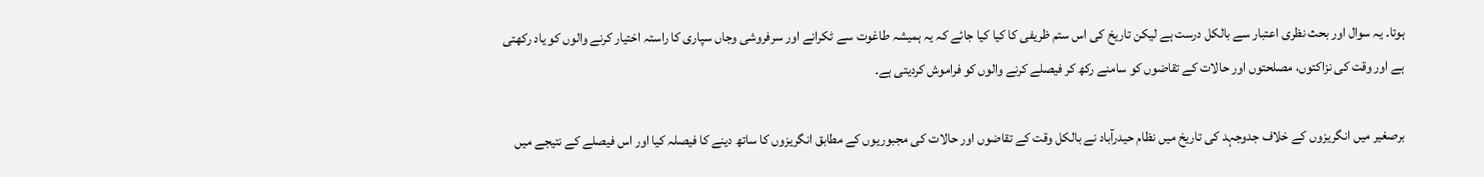ہوتا۔ یہ سوال اور بحث نظری اعتبار سے بالکل درست ہے لیکن تاریخ کی اس ستم ظریفی کا کیا کیا جائے کہ یہ ہمیشہ طاغوت سے ٹکرانے اور سرفروشی وجاں سپاری کا راستہ اختیار کرنے والوں کو یاد رکھتی ہے اور وقت کی نزاکتوں، مصلحتوں اور حالات کے تقاضوں کو سامنے رکھ کر فیصلے کرنے والوں کو فراموش کردیتی ہے۔

برصغیر میں انگریزوں کے خلاف جدوجہد کی تاریخ میں نظام حیدرآباد نے بالکل وقت کے تقاضوں اور حالات کی مجبوریوں کے مطابق انگریزوں کا ساتھ دینے کا فیصلہ کیا اور اس فیصلے کے نتیجے میں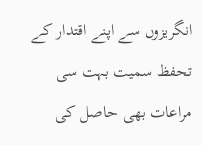انگریزوں سے اپنے اقتدار کے تحفظ سمیت بہت سی مراعات بھی حاصل کی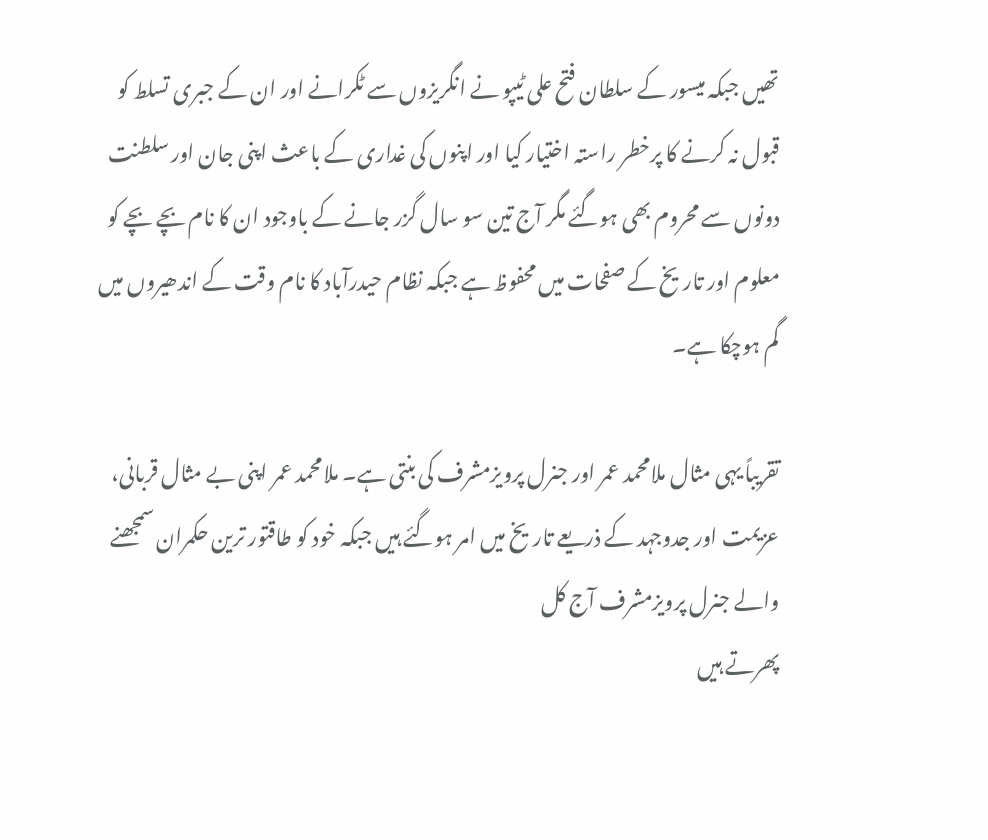تھیں جبکہ میسور کے سلطان فتح علی ٹیپو نے انگریزوں سے ٹکرانے اور ان کے جبری تسلط کو قبول نہ کرنے کا پرخطر راستہ اختیار کیا اور اپنوں کی غداری کے باعث اپنی جان اور سلطنت دونوں سے محروم بھی ہوگئے مگر آج تین سو سال گزر جانے کے باوجود ان کا نام بچے بچے کو معلوم اور تاریخ کے صفحات میں محفوظ ہے جبکہ نظام حیدرآباد کا نام وقت کے اندھیروں میں گم ہوچکا ہے۔

تقریباً یہی مثال ملامحمد عمر اور جنرل پرویزمشرف کی بنتی ہے۔ ملامحمد عمر اپنی بے مثال قربانی، عزیمت اور جدوجہد کے ذریعے تاریخ میں امر ہوگئے ہیں جبکہ خود کو طاقتور ترین حکمران سمجھنے والے جنرل پرویزمشرف آج کل
پھرتے ہیں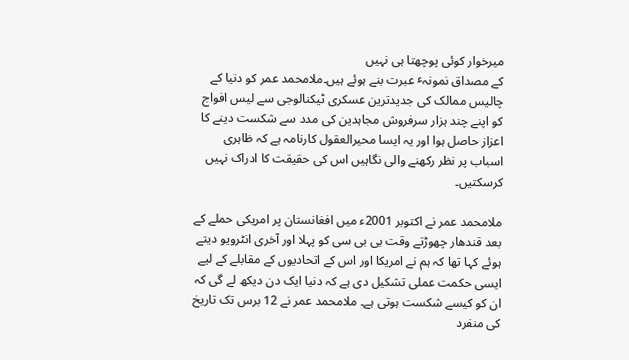میرخوار کوئی پوچھتا ہی نہیں
کے مصداق نمونہٴ عبرت بنے ہوئے ہیں۔ملامحمد عمر کو دنیا کے چالیس ممالک کی جدیدترین عسکری ٹیکنالوجی سے لیس افواج کو اپنے چند ہزار سرفروش مجاہدین کی مدد سے شکست دینے کا اعزاز حاصل ہوا اور یہ ایسا محیرالعقول کارنامہ ہے کہ ظاہری اسباب پر نظر رکھنے والی نگاہیں اس کی حقیقت کا ادراک نہیں کرسکتیں۔

ملامحمد عمر نے اکتوبر 2001ء میں افغانستان پر امریکی حملے کے بعد قندھار چھوڑتے وقت بی بی سی کو پہلا اور آخری انٹرویو دیتے ہوئے کہا تھا کہ ہم نے امریکا اور اس کے اتحادیوں کے مقابلے کے لیے ایسی حکمت عملی تشکیل دی ہے کہ دنیا ایک دن دیکھ لے گی کہ ان کو کیسے شکست ہوتی ہے۔ ملامحمد عمر نے 12 برس تک تاریخ کی منفرد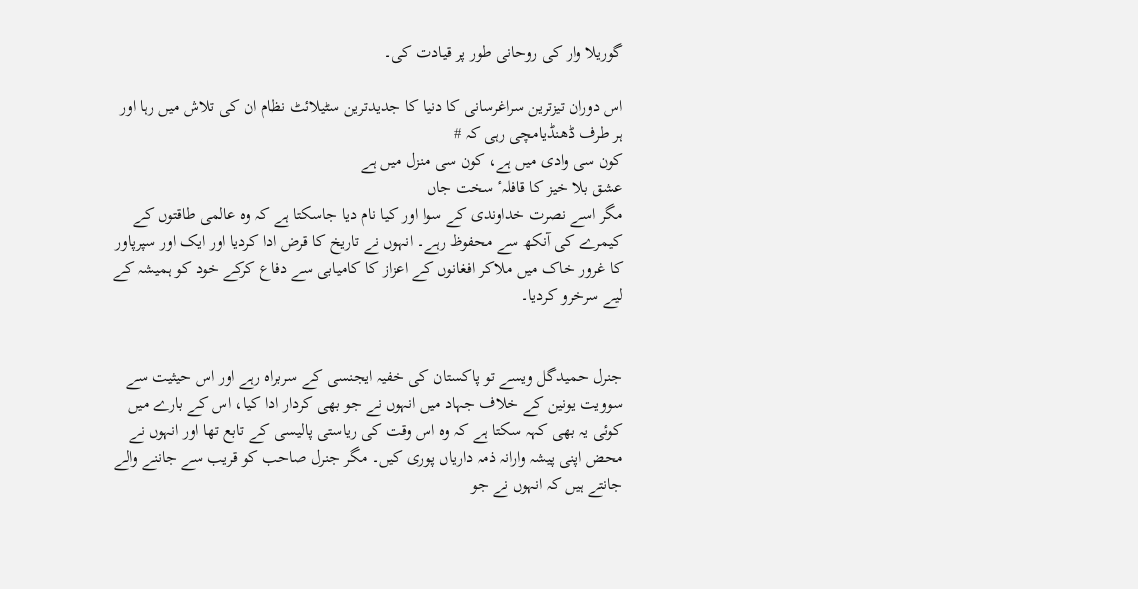گوریلا وار کی روحانی طور پر قیادت کی۔

اس دوران تیزترین سراغرسانی کا دنیا کا جدیدترین سٹیلائٹ نظام ان کی تلاش میں رہا اور ہر طرف ڈھنڈیامچی رہی کہ #
کون سی وادی میں ہے، کون سی منزل میں ہے
عشق بلا خیز کا قافلہٴ سخت جاں
مگر اسے نصرت خداوندی کے سوا اور کیا نام دیا جاسکتا ہے کہ وہ عالمی طاقتوں کے کیمرے کی آنکھ سے محفوظ رہے۔ انہوں نے تاریخ کا قرض ادا کردیا اور ایک اور سپرپاور کا غرور خاک میں ملاکر افغانوں کے اعزاز کا کامیابی سے دفاع کرکے خود کو ہمیشہ کے لیے سرخرو کردیا۔


جنرل حمیدگل ویسے تو پاکستان کی خفیہ ایجنسی کے سربراہ رہے اور اس حیثیت سے سوویت یونین کے خلاف جہاد میں انہوں نے جو بھی کردار ادا کیا، اس کے بارے میں کوئی یہ بھی کہہ سکتا ہے کہ وہ اس وقت کی ریاستی پالیسی کے تابع تھا اور انہوں نے محض اپنی پیشہ وارانہ ذمہ داریاں پوری کیں۔ مگر جنرل صاحب کو قریب سے جاننے والے جانتے ہیں کہ انہوں نے جو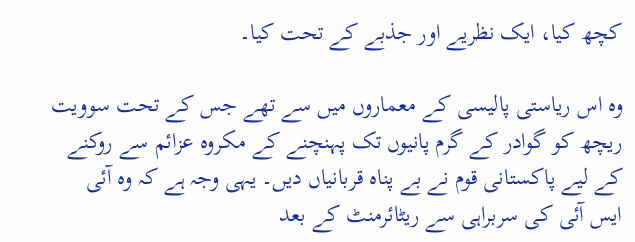کچھ کیا، ایک نظریے اور جذبے کے تحت کیا۔

وہ اس ریاستی پالیسی کے معماروں میں سے تھے جس کے تحت سوویت ریچھ کو گوادر کے گرم پانیوں تک پہنچنے کے مکروہ عزائم سے روکنے کے لیے پاکستانی قوم نے بے پناہ قربانیاں دیں۔ یہی وجہ ہے کہ وہ آئی ایس آئی کی سربراہی سے ریٹائرمنٹ کے بعد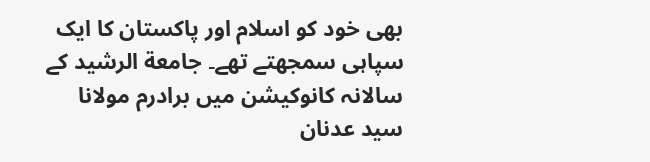بھی خود کو اسلام اور پاکستان کا ایک سپاہی سمجھتے تھے۔ جامعة الرشید کے سالانہ کانوکیشن میں برادرم مولانا سید عدنان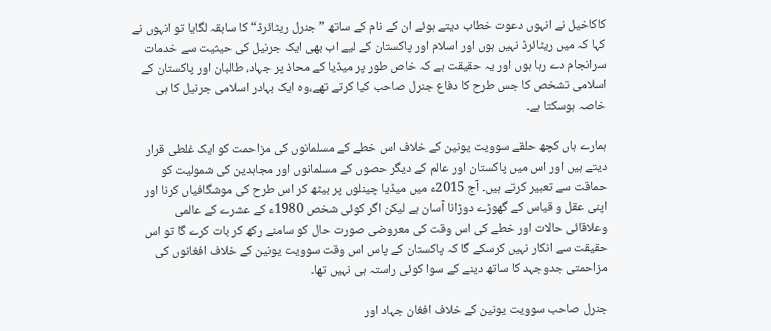کاکاخیل نے انہوں دعوت خطاب دیتے ہوئے ان کے نام کے ساتھ ” جنرل ریٹائرڈ“ کا سابقہ لگایا تو انہوں نے کہا کہ میں ریٹائرڈ نہیں ہوں اور اسلام اور پاکستان کے لیے اب بھی ایک جرنیل کی حیثیت سے خدمات سرانجام دے رہا ہوں اور یہ حقیقت ہے کہ خاص طور پر میڈیا کے محاذ پر جہاد، طالبان اور پاکستان کے اسلامی تشخص کا جس طرح کا دفاع جنرل صاحب کیا کرتے تھے،وہ ایک بہادر اسلامی جرنیل کا ہی خاصہ ہوسکتا ہے۔

ہمارے ہاں کچھ حلقے سوویت یونین کے خلاف اس خطے کے مسلمانوں کی مزاحمت کو ایک غلطی قرار دیتے ہیں اور اس میں پاکستان اور عالم کے دیگر حصوں کے مسلمانوں اور مجاہدین کی شمولیت کو حماقت سے تعبیر کرتے ہیں۔ آج 2015ء میں میڈیا چینلوں پر بیٹھ کر اس طرح کی موشگافیاں کرنا اور اپنی عقل و قیاس کے گھوڑے دوڑانا آسان ہے لیکن اگر کوئی شخص 1980ء کے عشرے کے عالمی وعلاقائی حالات اور خطے کی اس وقت کی معروضی صورت حال کو سامنے رکھ کر بات کرے گا تو اس حقیقت سے انکار نہیں کرسکے گا کہ پاکستان کے پاس اس وقت سوویت یونین کے خلاف افغانوں کی مزاحمتی جدوجہد کا ساتھ دینے کے سوا کوئی راستہ ہی نہیں تھا۔

جنرل صاحب سوویت یونین کے خلاف افغان جہاد اور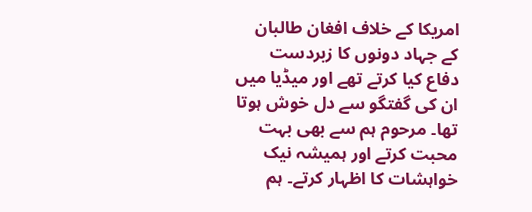امریکا کے خلاف افغان طالبان کے جہاد دونوں کا زبردست دفاع کیا کرتے تھے اور میڈیا میں ان کی گفتگو سے دل خوش ہوتا تھا۔ مرحوم ہم سے بھی بہت محبت کرتے اور ہمیشہ نیک خواہشات کا اظہار کرتے۔ ہم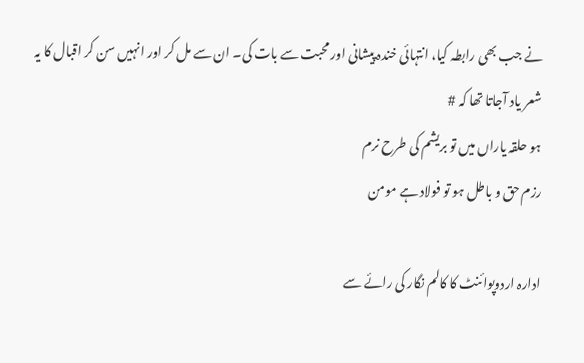نے جب بھی رابطہ کیا، انتہائی خندہ پیشانی اور محبت سے بات کی۔ ان سے مل کر اور انہیں سن کر اقبال کا یہ شعر یاد آجاتا تھا کہ #
ہو حلقہ یاراں میں تو بریشم کی طرح نرم
رزم حق و باطل ہو تو فولاد ہے مومن

ادارہ اردوپوائنٹ کا کالم نگار کی رائے سے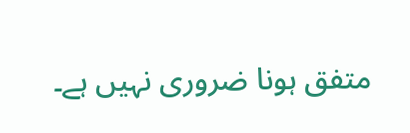متفق ہونا ضروری نہیں ہے۔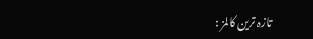تازہ ترین کالمز :